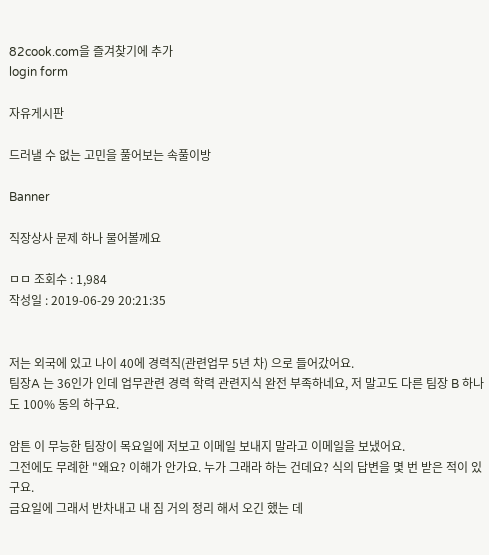82cook.com을 즐겨찾기에 추가
login form

자유게시판

드러낼 수 없는 고민을 풀어보는 속풀이방

Banner

직장상사 문제 하나 물어볼께요

ㅁㅁ 조회수 : 1,984
작성일 : 2019-06-29 20:21:35


저는 외국에 있고 나이 40에 경력직(관련업무 5년 차) 으로 들어갔어요.
팀장A 는 36인가 인데 업무관련 경력 학력 관련지식 완전 부족하네요, 저 말고도 다른 팀장 B 하나도 100% 동의 하구요.

암튼 이 무능한 팀장이 목요일에 저보고 이메일 보내지 말라고 이메일을 보냈어요.
그전에도 무례한 "왜요? 이해가 안가요. 누가 그래라 하는 건데요? 식의 답변을 몇 번 받은 적이 있구요.
금요일에 그래서 반차내고 내 짐 거의 정리 해서 오긴 했는 데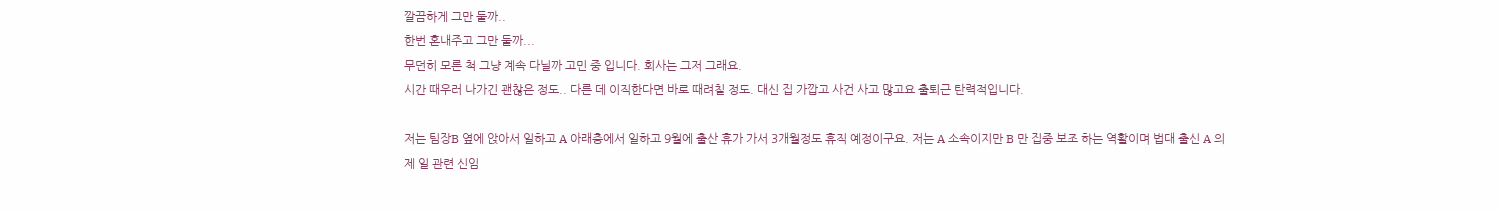깔끔하게 그만 둘까..
한번 혼내주고 그만 둘까...
무던히 모른 척 그냥 계속 다닐까 고민 중 입니다. 회사는 그저 그래요.
시간 때우러 나가긴 괜찮은 정도.. 다른 데 이직한다면 바로 때려칠 정도. 대신 집 가깝고 사건 사고 많고요 출퇴근 탄력적입니다.

저는 팀장B 옆에 앉아서 일하고 A 아래층에서 일하고 9월에 출산 휴가 가서 3개월정도 휴직 예정이구요. 저는 A 소속이지만 B 만 집중 보조 하는 역활이며 법대 출신 A 의 제 일 관련 신임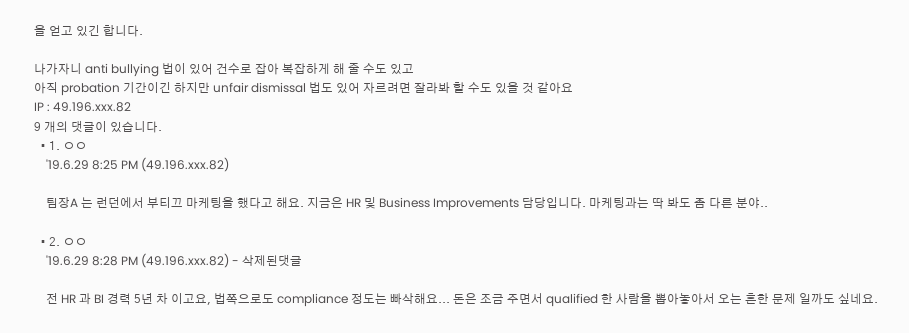을 얻고 있긴 합니다.

나가자니 anti bullying 법이 있어 건수로 잡아 복잡하게 해 줄 수도 있고
아직 probation 기간이긴 하지만 unfair dismissal 법도 있어 자르려면 잘라봐 할 수도 있을 것 같아요
IP : 49.196.xxx.82
9 개의 댓글이 있습니다.
  • 1. ㅇㅇ
    '19.6.29 8:25 PM (49.196.xxx.82)

    팀장A 는 런던에서 부티끄 마케팅을 했다고 해요. 지금은 HR 및 Business Improvements 담당입니다. 마케팅과는 딱 봐도 좀 다른 분야..

  • 2. ㅇㅇ
    '19.6.29 8:28 PM (49.196.xxx.82) - 삭제된댓글

    전 HR 과 BI 경력 5년 차 이고요, 법쪽으로도 compliance 정도는 빠삭해요... 돈은 조금 주면서 qualified 한 사람을 뽑아놓아서 오는 흔한 문제 일까도 싶네요.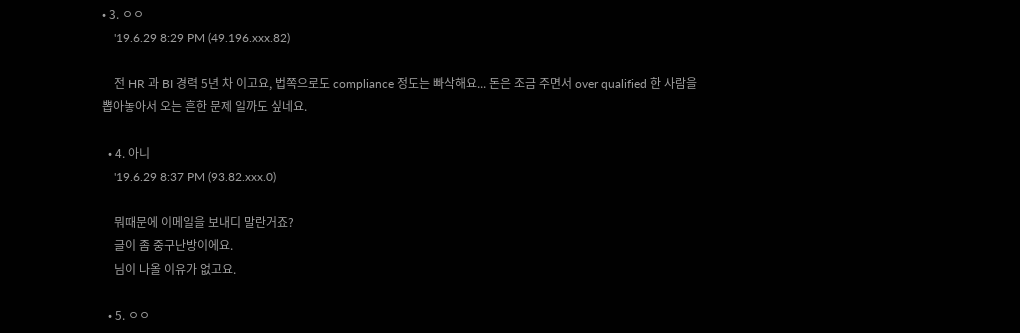• 3. ㅇㅇ
    '19.6.29 8:29 PM (49.196.xxx.82)

    전 HR 과 BI 경력 5년 차 이고요, 법쪽으로도 compliance 정도는 빠삭해요... 돈은 조금 주면서 over qualified 한 사람을 뽑아놓아서 오는 흔한 문제 일까도 싶네요.

  • 4. 아니
    '19.6.29 8:37 PM (93.82.xxx.0)

    뭐때문에 이메일을 보내디 말란거죠?
    글이 좀 중구난방이에요.
    님이 나올 이유가 없고요.

  • 5. ㅇㅇ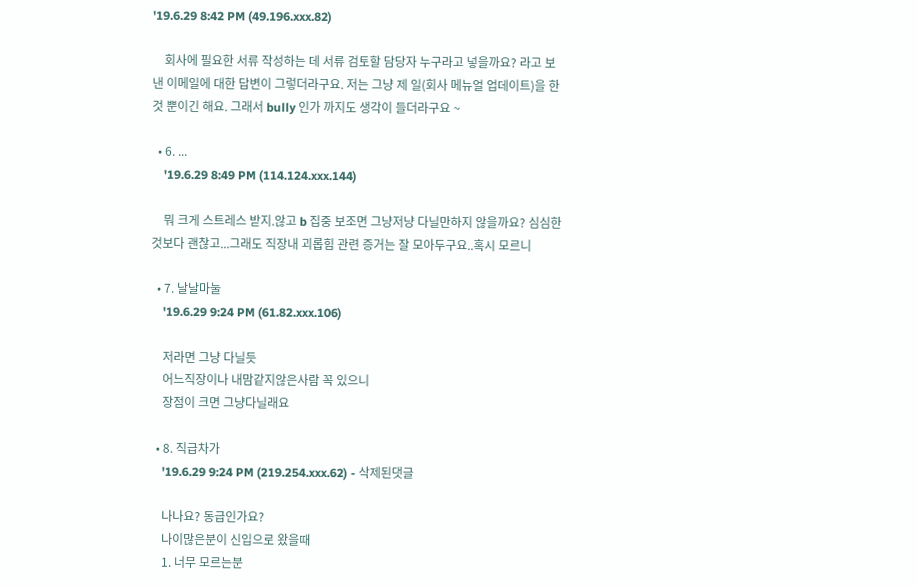'19.6.29 8:42 PM (49.196.xxx.82)

    회사에 필요한 서류 작성하는 데 서류 검토할 담당자 누구라고 넣을까요? 라고 보낸 이메일에 대한 답변이 그렇더라구요. 저는 그냥 제 일(회사 메뉴얼 업데이트)을 한 것 뿐이긴 해요. 그래서 bully 인가 까지도 생각이 들더라구요 ~

  • 6. ...
    '19.6.29 8:49 PM (114.124.xxx.144)

    뭐 크게 스트레스 받지.않고 b 집중 보조면 그냥저냥 다닐만하지 않을까요? 심심한 것보다 괜찮고...그래도 직장내 괴롭힘 관련 증거는 잘 모아두구요..혹시 모르니

  • 7. 날날마눌
    '19.6.29 9:24 PM (61.82.xxx.106)

    저라면 그냥 다닐듯
    어느직장이나 내맘같지않은사람 꼭 있으니
    장점이 크면 그냥다닐래요

  • 8. 직급차가
    '19.6.29 9:24 PM (219.254.xxx.62) - 삭제된댓글

    나나요? 동급인가요?
    나이많은분이 신입으로 왔을때
    1. 너무 모르는분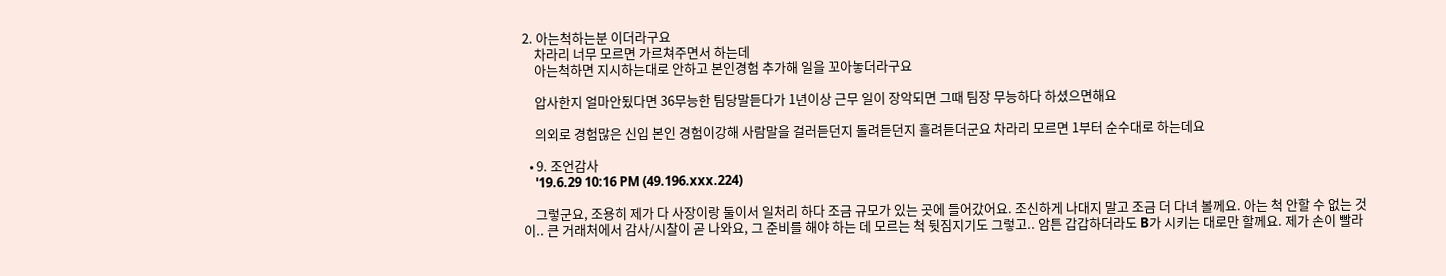2. 아는척하는분 이더라구요
    차라리 너무 모르면 가르쳐주면서 하는데
    아는척하면 지시하는대로 안하고 본인경험 추가해 일을 꼬아놓더라구요

    압사한지 얼마안됬다면 36무능한 팀당말듣다가 1년이상 근무 일이 장악되면 그때 팀장 무능하다 하셨으면해요

    의외로 경험많은 신입 본인 경험이강해 사람말을 걸러듣던지 돌려듣던지 흘려듣더군요 차라리 모르면 1부터 순수대로 하는데요

  • 9. 조언감사
    '19.6.29 10:16 PM (49.196.xxx.224)

    그렇군요, 조용히 제가 다 사장이랑 둘이서 일처리 하다 조금 규모가 있는 곳에 들어갔어요. 조신하게 나대지 말고 조금 더 다녀 볼께요. 아는 척 안할 수 없는 것이.. 큰 거래처에서 감사/시찰이 곧 나와요, 그 준비를 해야 하는 데 모르는 척 뒷짐지기도 그렇고.. 암튼 갑갑하더라도 B가 시키는 대로만 할께요. 제가 손이 빨라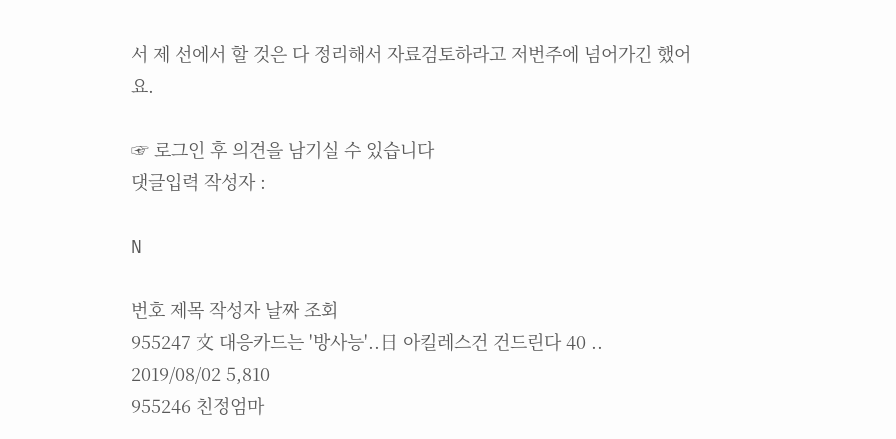서 제 선에서 할 것은 다 정리해서 자료검토하라고 저번주에 넘어가긴 했어요.

☞ 로그인 후 의견을 남기실 수 있습니다
댓글입력 작성자 :

N

번호 제목 작성자 날짜 조회
955247 文 대응카드는 '방사능'..日 아킬레스건 건드린다 40 .. 2019/08/02 5,810
955246 친정엄마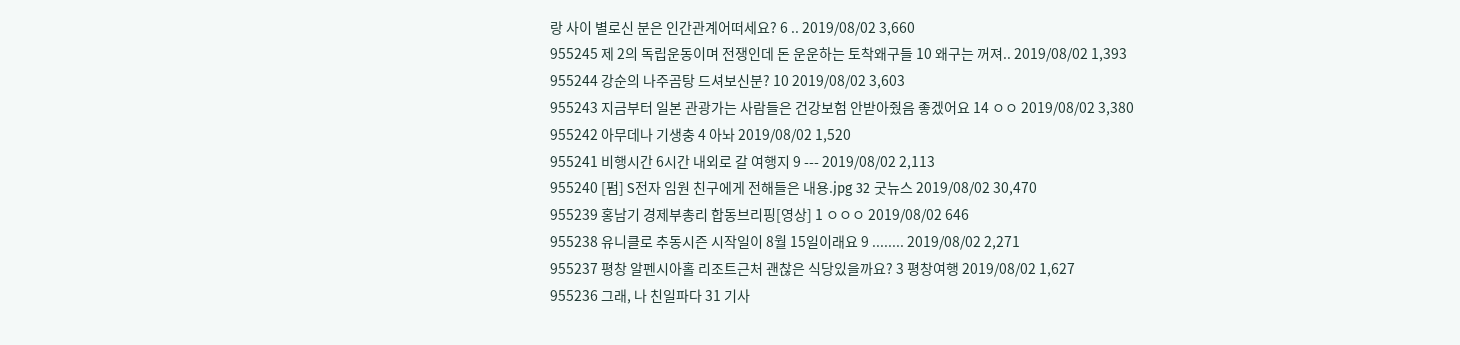랑 사이 별로신 분은 인간관계어떠세요? 6 .. 2019/08/02 3,660
955245 제 2의 독립운동이며 전쟁인데 돈 운운하는 토착왜구들 10 왜구는 꺼져.. 2019/08/02 1,393
955244 강순의 나주곰탕 드셔보신분? 10 2019/08/02 3,603
955243 지금부터 일본 관광가는 사람들은 건강보험 안받아줬음 좋겠어요 14 ㅇㅇ 2019/08/02 3,380
955242 아무데나 기생충 4 아놔 2019/08/02 1,520
955241 비행시간 6시간 내외로 갈 여행지 9 --- 2019/08/02 2,113
955240 [펌] S전자 임원 친구에게 전해들은 내용.jpg 32 굿뉴스 2019/08/02 30,470
955239 홍남기 경제부총리 합동브리핑[영상] 1 ㅇㅇㅇ 2019/08/02 646
955238 유니클로 추동시즌 시작일이 8월 15일이래요 9 ........ 2019/08/02 2,271
955237 평창 알펜시아홀 리조트근처 괜찮은 식당있을까요? 3 평창여행 2019/08/02 1,627
955236 그래, 나 친일파다 31 기사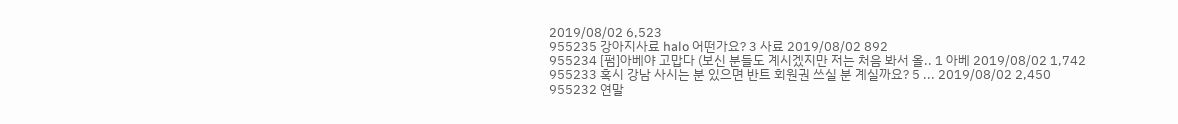2019/08/02 6,523
955235 강아지사료 halo 어떤가요? 3 사료 2019/08/02 892
955234 [펌]아베야 고맙다 (보신 분들도 계시겠지만 저는 처음 봐서 올.. 1 아베 2019/08/02 1,742
955233 혹시 강남 사시는 분 있으면 반트 회원권 쓰실 분 계실까요? 5 ... 2019/08/02 2,450
955232 연말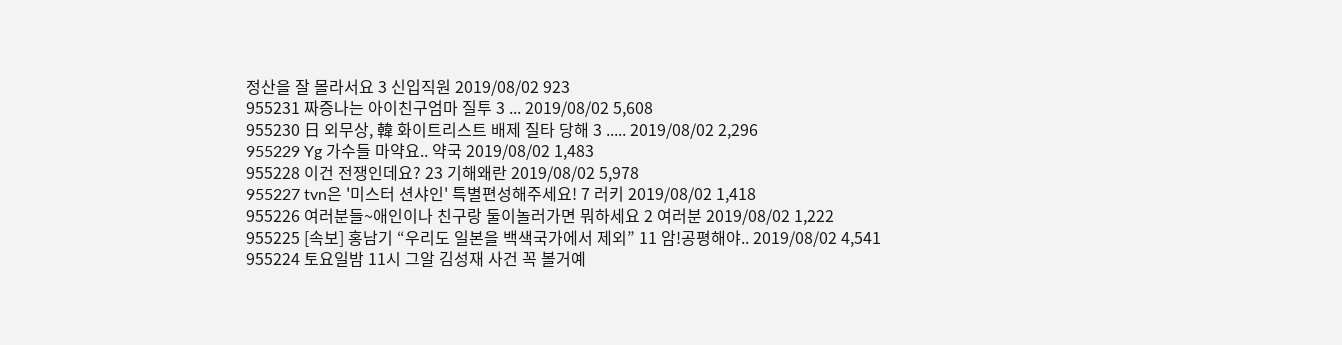정산을 잘 몰라서요 3 신입직원 2019/08/02 923
955231 짜증나는 아이친구엄마 질투 3 ... 2019/08/02 5,608
955230 日 외무상, 韓 화이트리스트 배제 질타 당해 3 ..... 2019/08/02 2,296
955229 Yg 가수들 마약요.. 약국 2019/08/02 1,483
955228 이건 전쟁인데요? 23 기해왜란 2019/08/02 5,978
955227 tvn은 '미스터 션샤인' 특별편성해주세요! 7 러키 2019/08/02 1,418
955226 여러분들~애인이나 친구랑 둘이놀러가면 뭐하세요 2 여러분 2019/08/02 1,222
955225 [속보] 홍남기 “우리도 일본을 백색국가에서 제외” 11 암!공평해야.. 2019/08/02 4,541
955224 토요일밤 11시 그알 김성재 사건 꼭 볼거예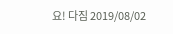요! 다짐 2019/08/02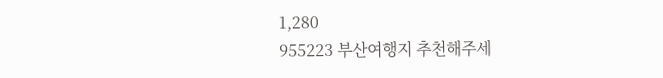1,280
955223 부산여행지 추천해주세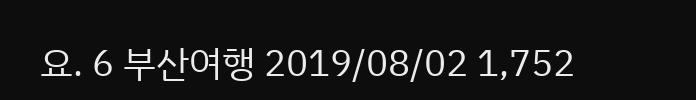요. 6 부산여행 2019/08/02 1,752